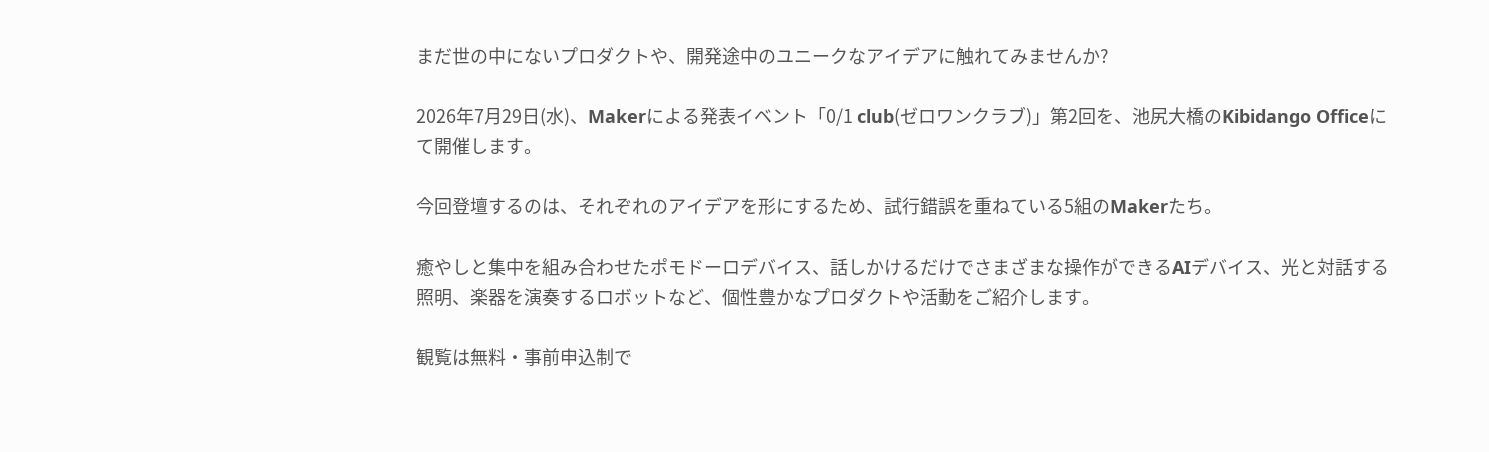まだ世の中にないプロダクトや、開発途中のユニークなアイデアに触れてみませんか?

2026年7月29日(水)、Makerによる発表イベント「0/1 club(ゼロワンクラブ)」第2回を、池尻大橋のKibidango Officeにて開催します。

今回登壇するのは、それぞれのアイデアを形にするため、試行錯誤を重ねている5組のMakerたち。

癒やしと集中を組み合わせたポモドーロデバイス、話しかけるだけでさまざまな操作ができるAIデバイス、光と対話する照明、楽器を演奏するロボットなど、個性豊かなプロダクトや活動をご紹介します。

観覧は無料・事前申込制で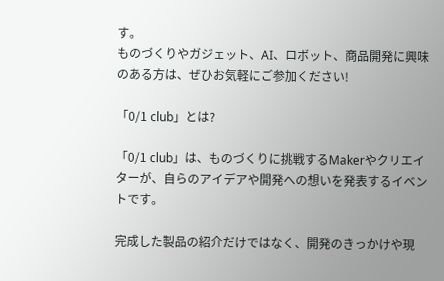す。
ものづくりやガジェット、AI、ロボット、商品開発に興味のある方は、ぜひお気軽にご参加ください!

「0/1 club」とは?

「0/1 club」は、ものづくりに挑戦するMakerやクリエイターが、自らのアイデアや開発への想いを発表するイベントです。

完成した製品の紹介だけではなく、開発のきっかけや現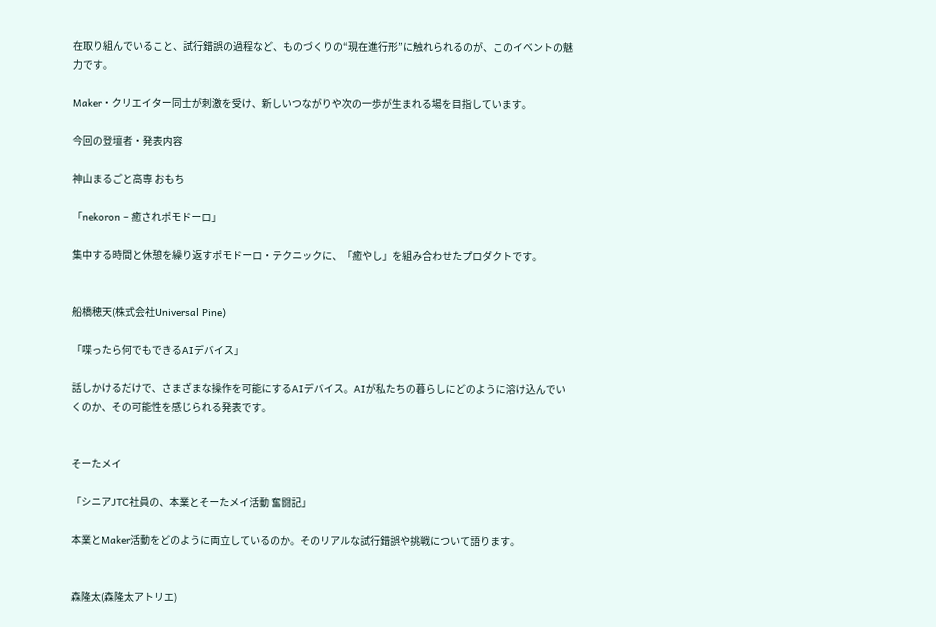在取り組んでいること、試行錯誤の過程など、ものづくりの“現在進行形”に触れられるのが、このイベントの魅力です。

Maker・クリエイター同士が刺激を受け、新しいつながりや次の一歩が生まれる場を目指しています。

今回の登壇者・発表内容

神山まるごと高専 おもち

「nekoron – 癒されポモドーロ」

集中する時間と休憩を繰り返すポモドーロ・テクニックに、「癒やし」を組み合わせたプロダクトです。


船橋穂天(株式会社Universal Pine)

「喋ったら何でもできるAIデバイス」

話しかけるだけで、さまざまな操作を可能にするAIデバイス。AIが私たちの暮らしにどのように溶け込んでいくのか、その可能性を感じられる発表です。


そーたメイ

「シニアJTC社員の、本業とそーたメイ活動 奮闘記」

本業とMaker活動をどのように両立しているのか。そのリアルな試行錯誤や挑戦について語ります。


森隆太(森隆太アトリエ)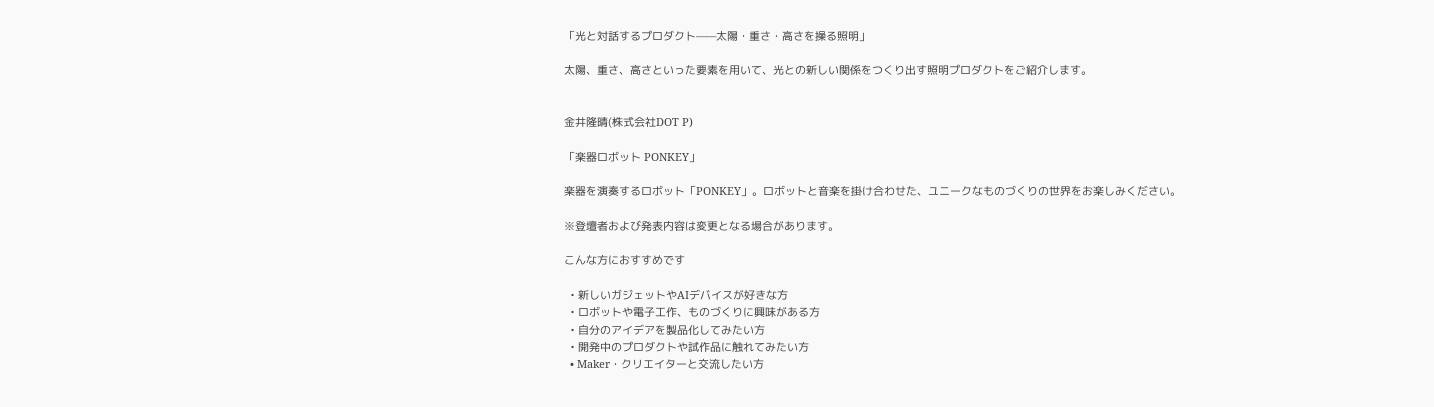「光と対話するプロダクト——太陽・重さ・高さを操る照明」

太陽、重さ、高さといった要素を用いて、光との新しい関係をつくり出す照明プロダクトをご紹介します。


金井隆晴(株式会社DOT P)

「楽器ロボット PONKEY」

楽器を演奏するロボット「PONKEY」。ロボットと音楽を掛け合わせた、ユニークなものづくりの世界をお楽しみください。

※登壇者および発表内容は変更となる場合があります。

こんな方におすすめです

  • 新しいガジェットやAIデバイスが好きな方
  • ロボットや電子工作、ものづくりに興味がある方
  • 自分のアイデアを製品化してみたい方
  • 開発中のプロダクトや試作品に触れてみたい方
  • Maker・クリエイターと交流したい方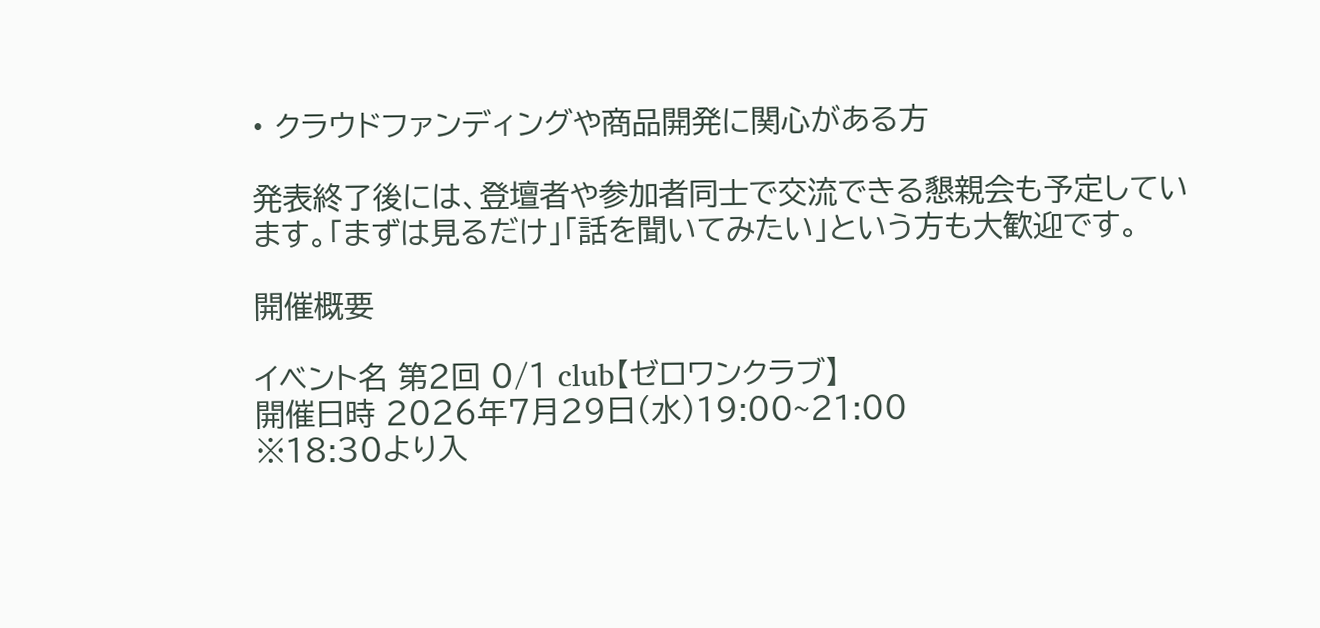• クラウドファンディングや商品開発に関心がある方

発表終了後には、登壇者や参加者同士で交流できる懇親会も予定しています。「まずは見るだけ」「話を聞いてみたい」という方も大歓迎です。

開催概要

イベント名 第2回 0/1 club【ゼロワンクラブ】
開催日時 2026年7月29日(水)19:00~21:00
※18:30より入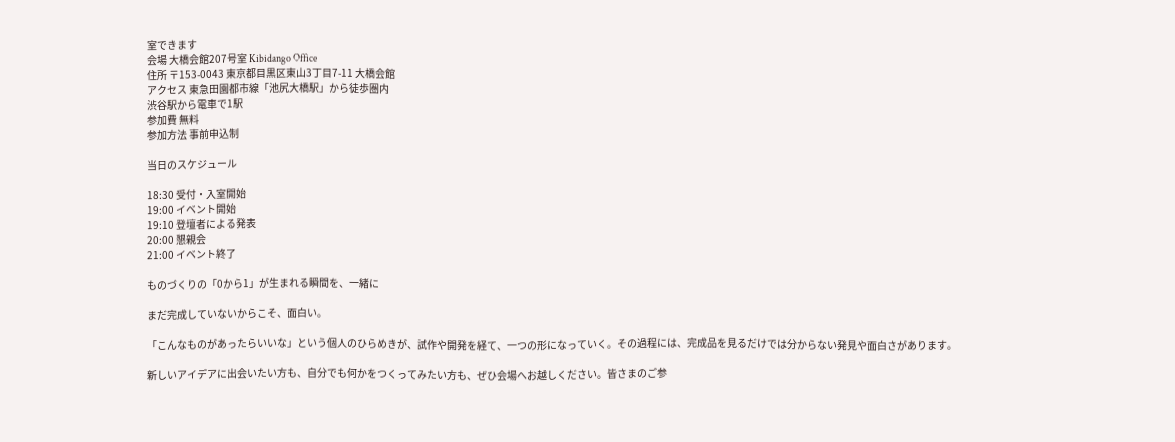室できます
会場 大橋会館207号室 Kibidango Office
住所 〒153-0043 東京都目黒区東山3丁目7-11 大橋会館
アクセス 東急田園都市線「池尻大橋駅」から徒歩圏内
渋谷駅から電車で1駅
参加費 無料
参加方法 事前申込制

当日のスケジュール

18:30 受付・入室開始
19:00 イベント開始
19:10 登壇者による発表
20:00 懇親会
21:00 イベント終了

ものづくりの「0から1」が生まれる瞬間を、一緒に

まだ完成していないからこそ、面白い。

「こんなものがあったらいいな」という個人のひらめきが、試作や開発を経て、一つの形になっていく。その過程には、完成品を見るだけでは分からない発見や面白さがあります。

新しいアイデアに出会いたい方も、自分でも何かをつくってみたい方も、ぜひ会場へお越しください。皆さまのご参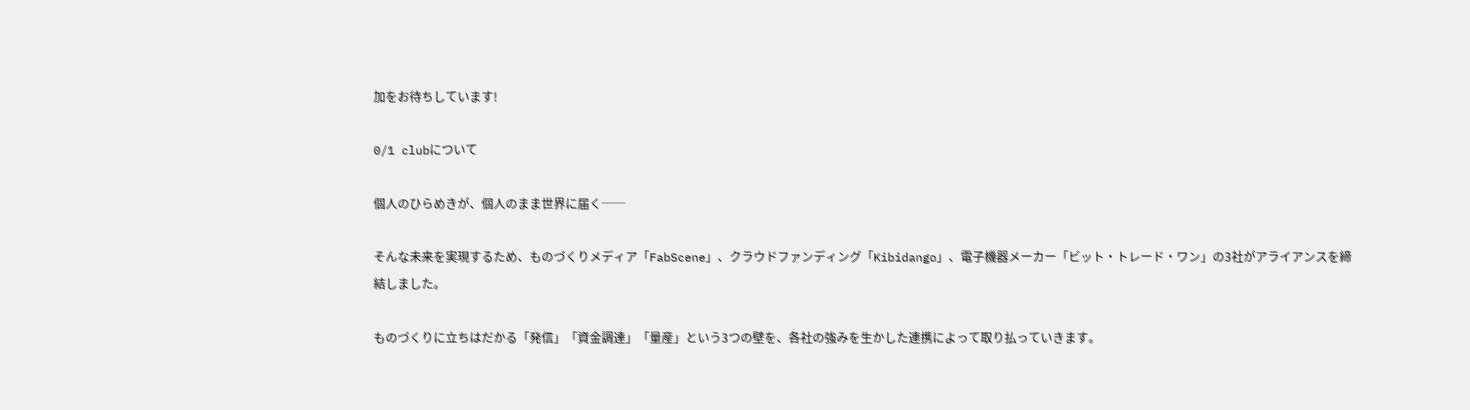加をお待ちしています!

0/1 clubについて

個人のひらめきが、個人のまま世界に届く──

そんな未来を実現するため、ものづくりメディア「FabScene」、クラウドファンディング「Kibidango」、電子機器メーカー「ビット・トレード・ワン」の3社がアライアンスを締結しました。

ものづくりに立ちはだかる「発信」「資金調達」「量産」という3つの壁を、各社の強みを生かした連携によって取り払っていきます。